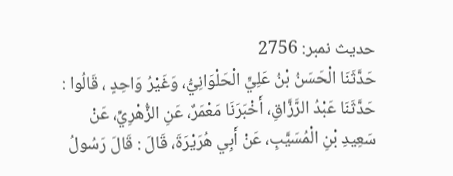حدیث نمبر: 2756
حَدَّثَنَا الْحَسَنُ بْنُ عَلِيٍّ الْحَلْوَانِيُّ، وَغَيْرُ وَاحِدٍ ، قَالُوا : حَدَّثَنَا عَبْدُ الرَّزَّاقِ، أَخْبَرَنَا مَعْمَرٌ، عَنِ الزُّهْرِيِّ، عَنْ سَعِيدِ بْنِ الْمُسَيَّبِ، عَنْ أَبِي هُرَيْرَةَ، قَالَ : قَالَ رَسُولُ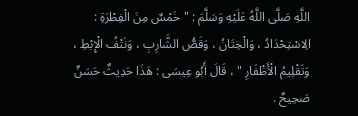اللَّهِ صَلَّى اللَّهُ عَلَيْهِ وَسَلَّمَ : " خَمْسٌ مِنَ الْفِطْرَةِ : الِاسْتِحْدَادُ ، وَالْخِتَانُ ، وَقَصُّ الشَّارِبِ ، وَنَتْفُ الْإِبْطِ ، وَتَقْلِيمُ الْأَظْفَارِ " ، قَالَ أَبُو عِيسَى : هَذَا حَدِيثٌ حَسَنٌ صَحِيحٌ .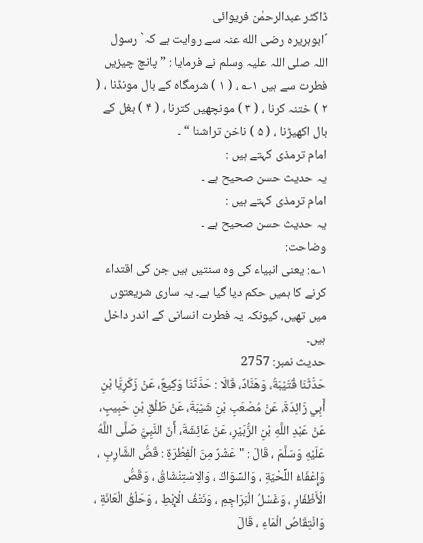ڈاکٹر عبدالرحمٰن فریوائی
´ابوہریرہ رضی الله عنہ سے روایت ہے کہ` رسول اللہ صلی اللہ علیہ وسلم نے فرمایا : ” پانچ چیزیں فطرت سے ہیں ۱؎ ، ( ۱ ) شرمگاہ کے بال مونڈنا ، ( ۲ ) ختنہ کرنا ، ( ۳ ) مونچھیں کترنا ، ( ۴ ) بغل کے بال اکھیڑنا ، ( ۵ ) ناخن تراشنا “ ۔
امام ترمذی کہتے ہیں :
یہ حدیث حسن صحیح ہے ۔
امام ترمذی کہتے ہیں :
یہ حدیث حسن صحیح ہے ۔
وضاحت:
۱؎: یعنی انبیاء کی وہ سنتیں ہیں جن کی اقتداء کرنے کا ہمیں حکم دیا گیا ہے۔ یہ ساری شریعتوں میں تھیں، کیونکہ یہ فطرت انسانی کے اندر داخل ہیں۔
حدیث نمبر: 2757
حَدَّثَنَا قُتَيْبَةُ، وَهَنَّادٌ، قَالَا : حَدَّثَنَا وَكِيعٌ، عَنْ زَكَرِيَّا بْنِ أَبِي زَائِدَةَ، عَنْ مُصْعَبِ بْنِ شَيْبَةَ، عَنْ طَلْقِ بْنِ حَبِيبٍ، عَنْ عَبْدِ اللَّهِ بْنِ الزُّبَيْرِ، عَنْ عَائِشَةَ، أَنّ النَّبِيَّ صَلَّى اللَّهُ عَلَيْهِ وَسَلَّمَ ، قَالَ : " عَشْرٌ مِنَ الْفِطْرَةِ : قَصُّ الشَّارِبِ ، وَإِعْفَاءُ اللِّحْيَةِ ، وَالسِّوَاكُ ، وَالِاسْتِنْشَاقُ ، وَقَصُّ الْأَظْفَارِ ، وَغَسْلُ الْبَرَاجِمِ ، وَنَتْفُ الْإِبْطِ ، وَحَلْقُ الْعَانَةِ ، وَانْتِقَاصُ الْمَاءِ ، قَالَ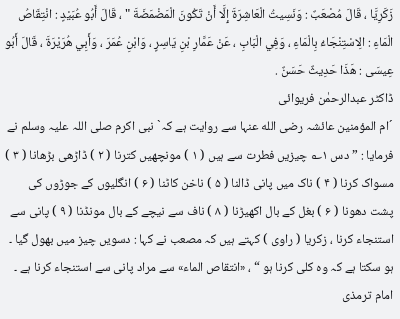زَكَرِيَّا ، قَالَ مُصْعَبٌ : وَنَسِيتُ الْعَاشِرَةَ إِلَّا أَنْ تَكُونَ الْمَضْمَضَةَ " ، قَالَ أَبُو عُبَيْدٍ : انْتِقَاصُ الْمَاءِ : الِاسْتِنْجَاءُ بِالْمَاءِ ، وَفِي الْبَابِ ، عَنْ عَمَّارِ بْنِ يَاسِرٍ ، وَابْنِ عُمَرَ ، وَأَبِي هُرَيْرَةَ ، قَالَ أَبُو عِيسَى : هَذَا حَدِيثٌ حَسَنٌ .
ڈاکٹر عبدالرحمٰن فریوائی
´ام المؤمنین عائشہ رضی الله عنہا سے روایت ہے کہ` نبی اکرم صلی اللہ علیہ وسلم نے فرمایا : ” دس ۱؎ چیزیں فطرت سے ہیں ( ۱ ) مونچھیں کترنا ( ۲ ) ڈاڑھی بڑھانا ( ۳ ) مسواک کرنا ( ۴ ) ناک میں پانی ڈالنا ( ۵ ) ناخن کاٹنا ( ۶ ) انگلیوں کے جوڑوں کی پشت دھونا ( ۶ ) بغل کے بال اکھیڑنا ( ۸ ) ناف سے نیچے کے بال مونڈنا ( ۹ ) پانی سے استنجاء کرنا ، زکریا ( راوی ) کہتے ہیں کہ مصعب نے کہا : دسویں چیز میں بھول گیا ۔ ہو سکتا ہے کہ وہ کلی کرنا ہو “ ، «انتقاص الماء» سے مراد پانی سے استنجاء کرنا ہے ۔
امام ترمذی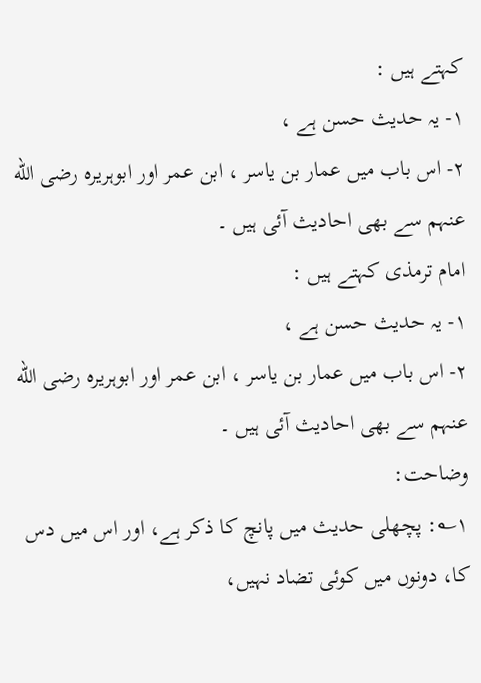کہتے ہیں :
۱- یہ حدیث حسن ہے ،
۲- اس باب میں عمار بن یاسر ، ابن عمر اور ابوہریرہ رضی الله عنہم سے بھی احادیث آئی ہیں ۔
امام ترمذی کہتے ہیں :
۱- یہ حدیث حسن ہے ،
۲- اس باب میں عمار بن یاسر ، ابن عمر اور ابوہریرہ رضی الله عنہم سے بھی احادیث آئی ہیں ۔
وضاحت:
۱؎: پچھلی حدیث میں پانچ کا ذکر ہے، اور اس میں دس کا، دونوں میں کوئی تضاد نہیں،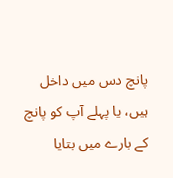پانچ دس میں داخل ہیں، یا پہلے آپ کو پانچ کے بارے میں بتایا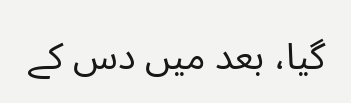گیا، بعد میں دس کے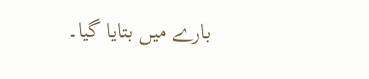بارے میں بتایا گیا۔